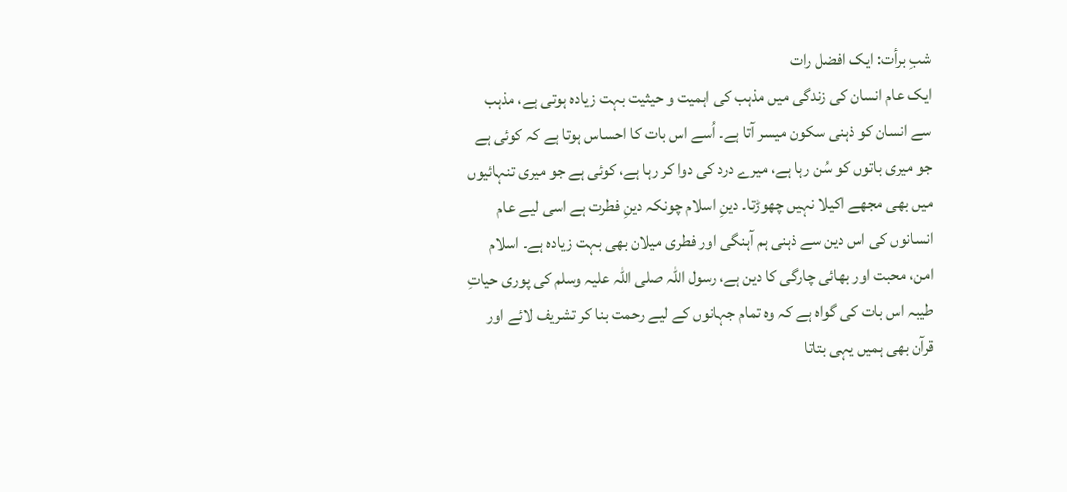شبِ برأت: ایک افضل رات
ایک عام انسان کی زندگی میں مذہب کی اہمیت و حیثیت بہت زیادہ ہوتی ہے، مذہب سے انسان کو ذہنی سکون میسر آتا ہے۔ اُسے اس بات کا احساس ہوتا ہے کہ کوئی ہے جو میری باتوں کو سُن رہا ہے، میرے درد کی دوا کر رہا ہے، کوئی ہے جو میری تنہائیوں میں بھی مجھے اکیلا نہیں چھوڑتا۔ دینِ اسلام چونکہ دینِ فطرت ہے اسی لیے عام انسانوں کی اس دین سے ذہنی ہم آہنگی اور فطری میلان بھی بہت زیادہ ہے۔ اسلام امن، محبت اور بھائی چارگی کا دین ہے، رسول اللہ صلی اللہ علیہ وسلم کی پوری حیاتِ طیبہ اس بات کی گواہ ہے کہ وہ تمام جہانوں کے لیے رحمت بنا کر تشریف لائے اور قرآن بھی ہمیں یہی بتاتا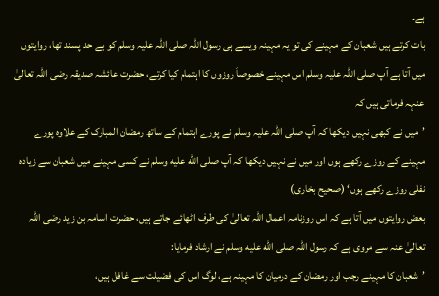ہے۔
بات کرتے ہیں شعبان کے مہینے کی تو یہ مہینہ ویسے ہی رسول اللہ صلی اللہ علیہ وسلم کو بے حد پسند تھا، روایتوں میں آتا ہے آپ صلی اللہ علیہ وسلم اس مہینے خصوصاَ روزوں کا اہتمام کیا کرتے، حضرت عائشہ صدیقہ رضی اللہ تعالیٰ عنہہ فرماتی ہیں کہ
’میں نے کبھی نہیں دیکھا کہ آپ صلی اللہ علیہ وسلم نے پورے اہتمام کے ساتھ رمضان المبارک کے علاوہ پورے مہینے کے روزے رکھے ہوں اور میں نے نہیں دیکھا کہ آپ صلى الله عليه وسلم نے کسی مہینے میں شعبان سے زیادہ نفلی روزے رکھے ہوں‘ (صحیح بخاری)
بعض روایتوں میں آتا ہے کہ اس روزنامہ اعمال اللہ تعالیٰ کی طرف اٹھائے جاتے ہیں، حضرت اسامہ بن زید رضی اللہ تعالیٰ عنہ سے مروی ہے کہ رسول اللہ صلى الله عليه وسلم نے ارشاد فرمایا:
’شعبان کا مہینے رجب اور رمضان کے درمیان کا مہینہ ہے، لوگ اس کی فضیلت سے غافل ہیں،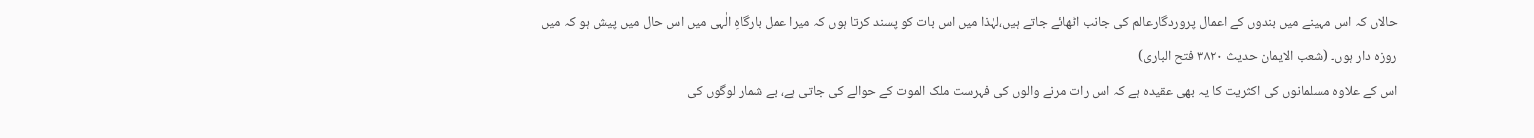حالاں کہ اس مہینے میں بندوں کے اعمال پروردگارعالم کی جانب اٹھائے جاتے ہیں،لہٰذا میں اس بات کو پسند کرتا ہوں کہ میرا عمل بارگاہِ الٰہی میں اس حال میں پیش ہو کہ میں روزہ دار ہوں۔ (شعب الایمان حدیث ۳۸۲۰ فتح الباری)
اس کے علاوہ مسلمانوں کی اکثریت کا یہ بھی عقیدہ ہے کہ اس رات مرنے والوں کی فہرست ملک الموت کے حوالے کی جاتی ہے، بے شمار لوگوں کی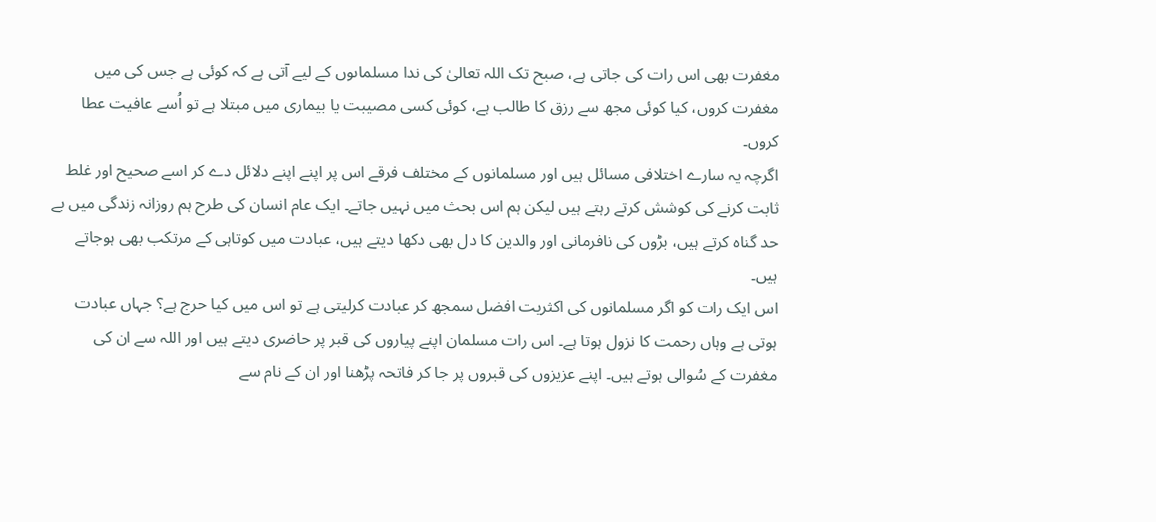مغفرت بھی اس رات کی جاتی ہے، صبح تک اللہ تعالیٰ کی ندا مسلماںوں کے لیے آتی ہے کہ کوئی ہے جس کی میں مغفرت کروں، کیا کوئی مجھ سے رزق کا طالب ہے، کوئی کسی مصیبت یا بیماری میں مبتلا ہے تو اُسے عافیت عطا کروں۔
اگرچہ یہ سارے اختلافی مسائل ہیں اور مسلمانوں کے مختلف فرقے اس پر اپنے اپنے دلائل دے کر اسے صحیح اور غلط ثابت کرنے کی کوشش کرتے رہتے ہیں لیکن ہم اس بحث میں نہیں جاتے۔ ایک عام انسان کی طرح ہم روزانہ زندگی میں بے حد گناہ کرتے ہیں، بڑوں کی نافرمانی اور والدین کا دل بھی دکھا دیتے ہیں، عبادت میں کوتاہی کے مرتکب بھی ہوجاتے ہیں۔
اس ایک رات کو اگر مسلمانوں کی اکثریت افضل سمجھ کر عبادت کرلیتی ہے تو اس میں کیا حرج ہے؟ جہاں عبادت ہوتی ہے وہاں رحمت کا نزول ہوتا ہے۔ اس رات مسلمان اپنے پیاروں کی قبر پر حاضری دیتے ہیں اور اللہ سے ان کی مغفرت کے سُوالی ہوتے ہیں۔ اپنے عزیزوں کی قبروں پر جا کر فاتحہ پڑھنا اور ان کے نام سے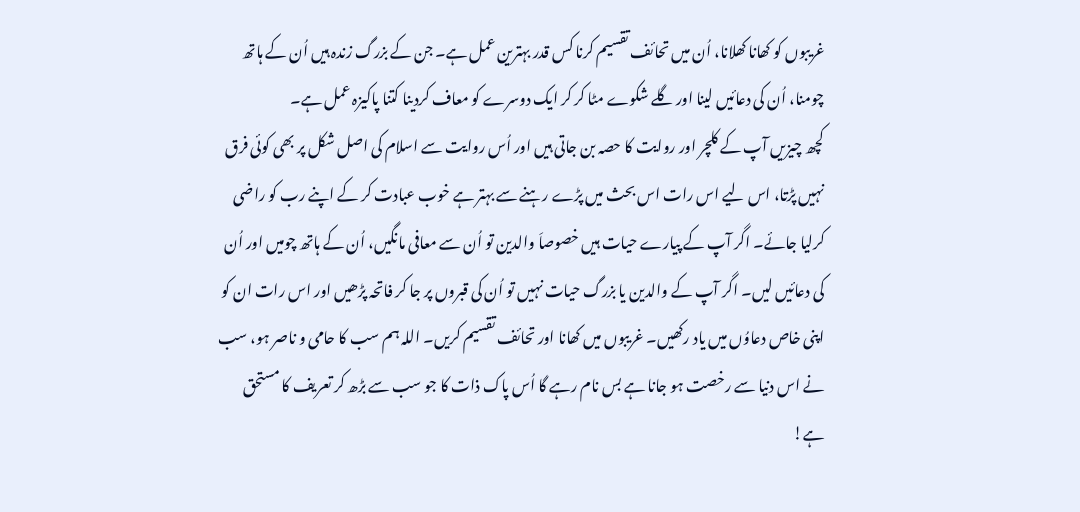غریبوں کو کھانا کھلانا، اُن میں تحائف تقسیم کرنا کس قدر بہترین عمل ہے۔ جن کے بزرگ زندہ ہیں اُن کے ہاتھ چومنا، اُن کی دعائیں لینا اور گلے شکوے مٹا کر کر ایک دوسرے کو معاف کردینا کتنا پاکیزہ عمل ہے۔
کچھ چیزیں آپ کے کلچر اور روایت کا حصہ بن جاتی ہیں اور اُس روایت سے اسلام کی اصل شکل پر بھی کوئی فرق نہیں پڑتا، اس لیے اس رات اس بحث میں پڑے رہنے سے بہتر ہے خوب عبادت کر کے اپنے رب کو راضی کرلیا جائے۔ اگر آپ کے پیارے حیات ہیں خصوصاَ والدین تو اُن سے معافی مانگیں، اُن کے ہاتھ چومیں اور اُن کی دعائیں لیں۔ اگر آپ کے والدین یا بزرگ حیات نہیں تو اُن کی قبروں پر جا کر فاتحہ پڑھیں اور اس رات ان کو اپنی خاص دعاوُں میں یاد رکھیں۔ غریبوں میں کھانا اور تحائف تقسیم کریں۔ اللہ ہم سب کا حامی و ناصر ہو، سب نے اس دنیا سے رخصت ہو جانا ہے بس نام رہے گا اُس پاک ذات کا جو سب سے بڑھ کر تعریف کا مستحق ہے!